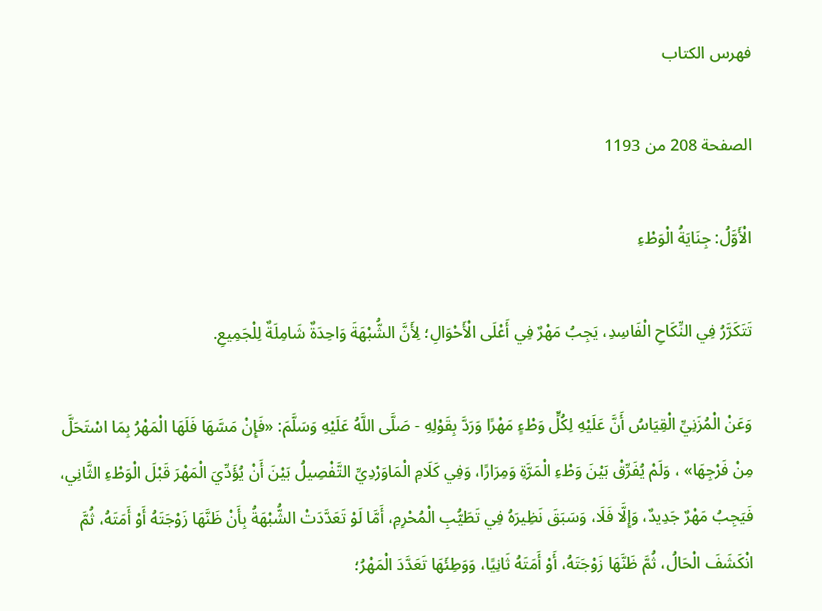فهرس الكتاب

الصفحة 208 من 1193

الْأَوَّلُ: جِنَايَةُ الْوَطْءِ

تَتَكَرَّرُ فِي النِّكَاحِ الْفَاسِدِ، يَجِبُ مَهْرٌ فِي أَعْلَى الْأَحْوَالِ؛ لِأَنَّ الشُّبْهَةَ وَاحِدَةٌ شَامِلَةٌ لِلْجَمِيعِ.

وَعَنْ الْمُزَنِيِّ الْقِيَاسُ أَنَّ عَلَيْهِ لِكُلٍّ وَطْءٍ مَهْرًا وَرَدَّ بِقَوْلِهِ - صَلَّى اللَّهُ عَلَيْهِ وَسَلَّمَ: «فَإِنْ مَسَّهَا فَلَهَا الْمَهْرُ بِمَا اسْتَحَلَّ مِنْ فَرْجِهَا» ، وَلَمْ يُفَرِّقْ بَيْنَ وَطْءِ الْمَرَّةِ وَمِرَارًا، وَفِي كَلَامِ الْمَاوَرْدِيِّ التَّفْصِيلُ بَيْنَ أَنْ يُؤَدِّيَ الْمَهْرَ قَبْلَ الْوَطْءِ الثَّانِي، فَيَجِبُ مَهْرٌ جَدِيدٌ، وَإِلَّا فَلَا، وَسَبَقَ نَظِيرَهُ فِي تَطَيُّبِ الْمُحْرِمِ، أَمَّا لَوْ تَعَدَّدَتْ الشُّبْهَةُ بِأَنْ ظَنَّهَا زَوْجَتَهُ أَوْ أَمَتَهُ، ثُمَّ انْكَشَفَ الْحَالُ، ثُمَّ ظَنَّهَا زَوْجَتَهُ، أَوْ أَمَتَهُ ثَانِيًا، وَوَطِئَهَا تَعَدَّدَ الْمَهْرُ؛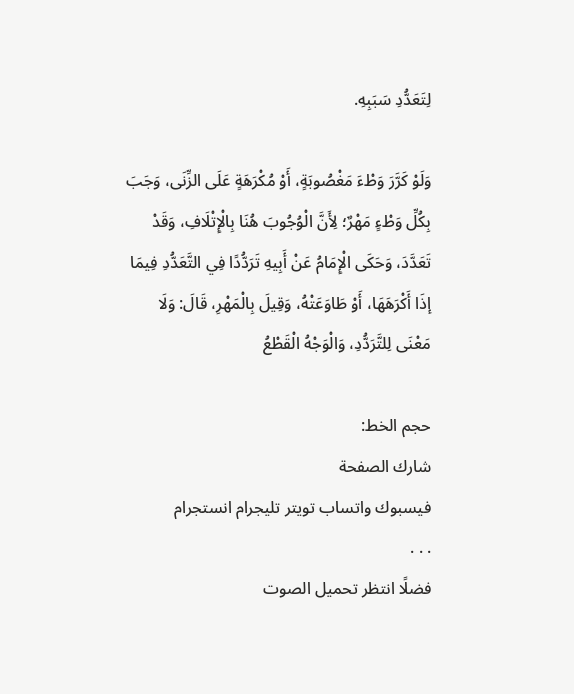لِتَعَدُّدِ سَبَبِهِ.

وَلَوْ كَرَّرَ وَطْءَ مَغْصُوبَةٍ، أَوْ مُكْرَهَةٍ عَلَى الزِّنَى، وَجَبَ بِكُلِّ وَطْءٍ مَهْرٌ؛ لِأَنَّ الْوُجُوبَ هُنَا بِالْإِتْلَافِ، وَقَدْ تَعَدَّدَ، وَحَكَى الْإِمَامُ عَنْ أَبِيهِ تَرَدُّدًا فِي التَّعَدُّدِ فِيمَا إذَا أَكْرَهَهَا، أَوْ طَاوَعَتْهُ، وَقِيلَ بِالْمَهْرِ، قَالَ: وَلَا مَعْنَى لِلتَّرَدُّدِ، وَالْوَجْهُ الْقَطْعُ

حجم الخط:
شارك الصفحة
فيسبوك واتساب تويتر تليجرام انستجرام
. . .
فضلًا انتظر تحميل الصوت